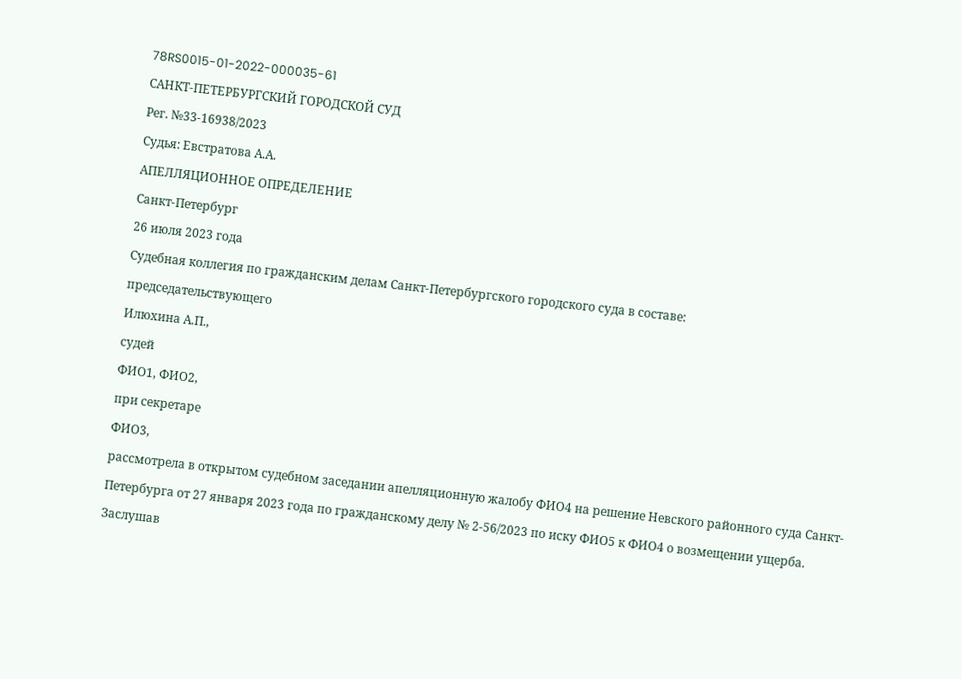78RS0015-01-2022-000035-61
САНКТ-ПЕТЕРБУРГСКИЙ ГОРОДСКОЙ СУД
Рег. №33-16938/2023
Судья: Евстратова А.А.
АПЕЛЛЯЦИОННОЕ ОПРЕДЕЛЕНИЕ
Санкт-Петербург
26 июля 2023 года
Судебная коллегия по гражданским делам Санкт-Петербургского городского суда в составе:
председательствующего
Илюхина А.П.,
судей
ФИО1, ФИО2,
при секретаре
ФИО3,
рассмотрела в открытом судебном заседании апелляционную жалобу ФИО4 на решение Невского районного суда Санкт-Петербурга от 27 января 2023 года по гражданскому делу № 2-56/2023 по иску ФИО5 к ФИО4 о возмещении ущерба.
Заслушав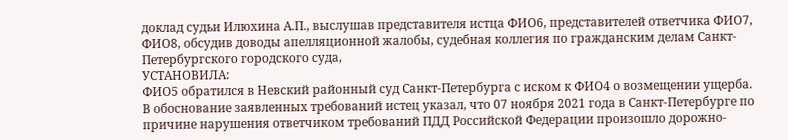доклад судьи Илюхина А.П., выслушав представителя истца ФИО6, представителей ответчика ФИО7, ФИО8, обсудив доводы апелляционной жалобы, судебная коллегия по гражданским делам Санкт-Петербургского городского суда,
УСТАНОВИЛА:
ФИО5 обратился в Невский районный суд Санкт-Петербурга с иском к ФИО4 о возмещении ущерба.
В обоснование заявленных требований истец указал, что 07 ноября 2021 года в Санкт-Петербурге по причине нарушения ответчиком требований ПДД Российской Федерации произошло дорожно-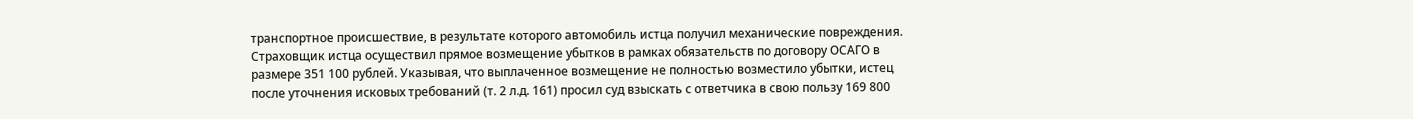транспортное происшествие, в результате которого автомобиль истца получил механические повреждения. Страховщик истца осуществил прямое возмещение убытков в рамках обязательств по договору ОСАГО в размере 351 100 рублей. Указывая, что выплаченное возмещение не полностью возместило убытки, истец после уточнения исковых требований (т. 2 л.д. 161) просил суд взыскать с ответчика в свою пользу 169 800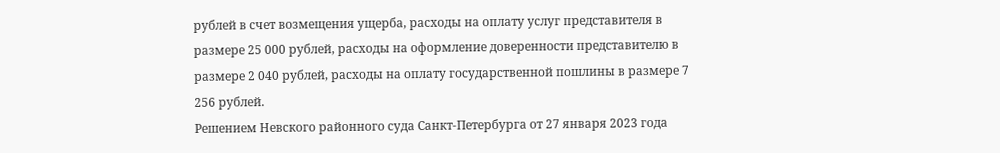рублей в счет возмещения ущерба, расходы на оплату услуг представителя в размере 25 000 рублей, расходы на оформление доверенности представителю в размере 2 040 рублей, расходы на оплату государственной пошлины в размере 7 256 рублей.
Решением Невского районного суда Санкт-Петербурга от 27 января 2023 года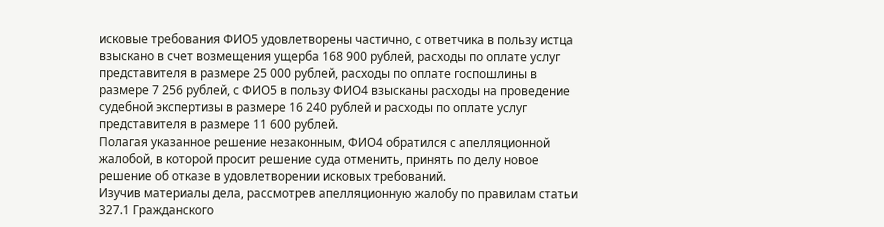исковые требования ФИО5 удовлетворены частично, с ответчика в пользу истца взыскано в счет возмещения ущерба 168 900 рублей, расходы по оплате услуг представителя в размере 25 000 рублей, расходы по оплате госпошлины в размере 7 256 рублей, с ФИО5 в пользу ФИО4 взысканы расходы на проведение судебной экспертизы в размере 16 240 рублей и расходы по оплате услуг представителя в размере 11 600 рублей.
Полагая указанное решение незаконным, ФИО4 обратился с апелляционной жалобой, в которой просит решение суда отменить, принять по делу новое решение об отказе в удовлетворении исковых требований.
Изучив материалы дела, рассмотрев апелляционную жалобу по правилам статьи 327.1 Гражданского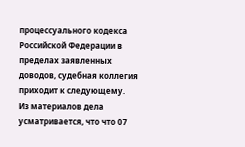процессуального кодекса Российской Федерации в пределах заявленных доводов, судебная коллегия приходит к следующему.
Из материалов дела усматривается, что что 07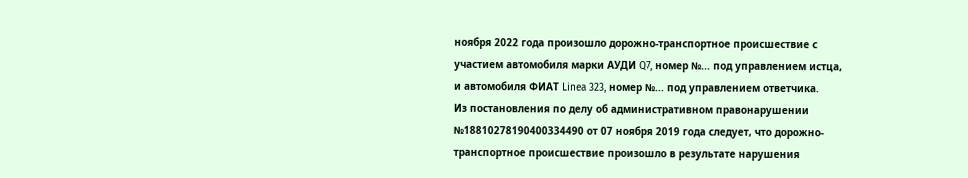ноября 2022 года произошло дорожно-транспортное происшествие с участием автомобиля марки АУДИ Q7, номер №... под управлением истца, и автомобиля ФИАТ Linea 323, номер №... под управлением ответчика.
Из постановления по делу об административном правонарушении №18810278190400334490 от 07 ноября 2019 года следует, что дорожно-транспортное происшествие произошло в результате нарушения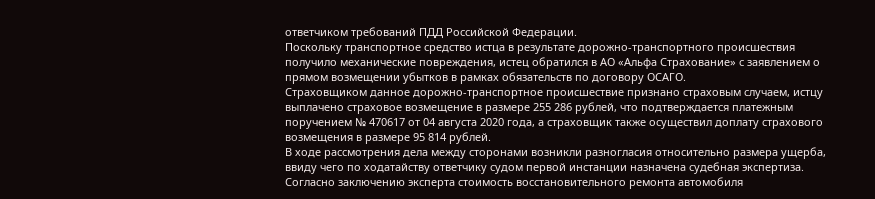ответчиком требований ПДД Российской Федерации.
Поскольку транспортное средство истца в результате дорожно-транспортного происшествия получило механические повреждения, истец обратился в АО «Альфа Страхование» с заявлением о прямом возмещении убытков в рамках обязательств по договору ОСАГО.
Страховщиком данное дорожно-транспортное происшествие признано страховым случаем, истцу выплачено страховое возмещение в размере 255 286 рублей, что подтверждается платежным поручением № 470617 от 04 августа 2020 года, а страховщик также осуществил доплату страхового возмещения в размере 95 814 рублей.
В ходе рассмотрения дела между сторонами возникли разногласия относительно размера ущерба, ввиду чего по ходатайству ответчику судом первой инстанции назначена судебная экспертиза.
Согласно заключению эксперта стоимость восстановительного ремонта автомобиля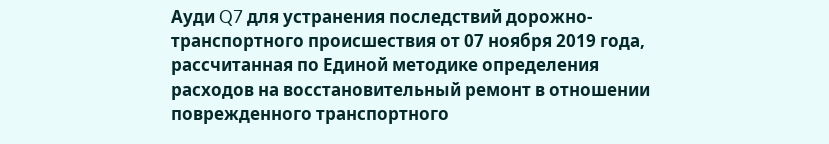Ауди Q7 для устранения последствий дорожно-транспортного происшествия от 07 ноября 2019 года, рассчитанная по Единой методике определения расходов на восстановительный ремонт в отношении поврежденного транспортного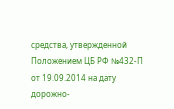средства, утвержденной Положением ЦБ РФ №432-П от 19.09.2014 на дату дорожно-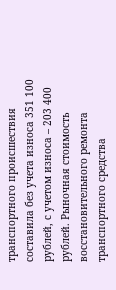транспортного происшествия составила без учета износа 351 100 рублей, с учетом износа – 203 400 рублей. Рыночная стоимость восстановительного ремонта транспортного средства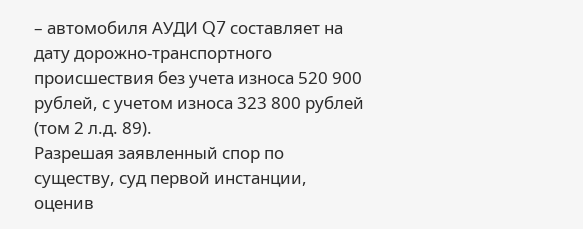– автомобиля АУДИ Q7 составляет на дату дорожно-транспортного происшествия без учета износа 520 900 рублей, с учетом износа 323 800 рублей (том 2 л.д. 89).
Разрешая заявленный спор по существу, суд первой инстанции, оценив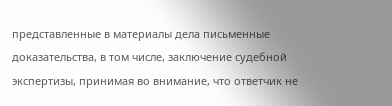представленные в материалы дела письменные доказательства, в том числе, заключение судебной экспертизы, принимая во внимание, что ответчик не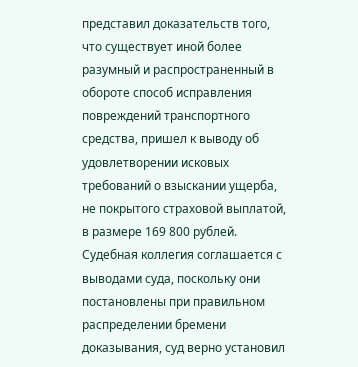представил доказательств того, что существует иной более разумный и распространенный в обороте способ исправления повреждений транспортного средства, пришел к выводу об удовлетворении исковых требований о взыскании ущерба, не покрытого страховой выплатой, в размере 169 800 рублей.
Судебная коллегия соглашается с выводами суда, поскольку они постановлены при правильном распределении бремени доказывания, суд верно установил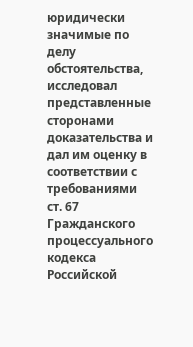юридически значимые по делу обстоятельства, исследовал представленные сторонами доказательства и дал им оценку в соответствии с требованиями ст. 67 Гражданского процессуального кодекса Российской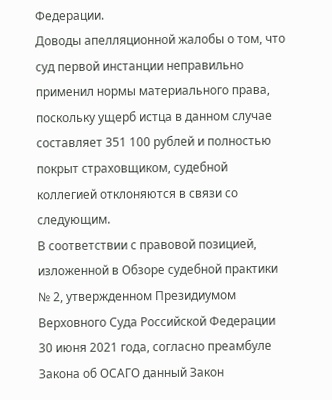Федерации.
Доводы апелляционной жалобы о том, что суд первой инстанции неправильно применил нормы материального права, поскольку ущерб истца в данном случае составляет 351 100 рублей и полностью покрыт страховщиком, судебной коллегией отклоняются в связи со следующим.
В соответствии с правовой позицией, изложенной в Обзоре судебной практики № 2, утвержденном Президиумом Верховного Суда Российской Федерации 30 июня 2021 года, согласно преамбуле Закона об ОСАГО данный Закон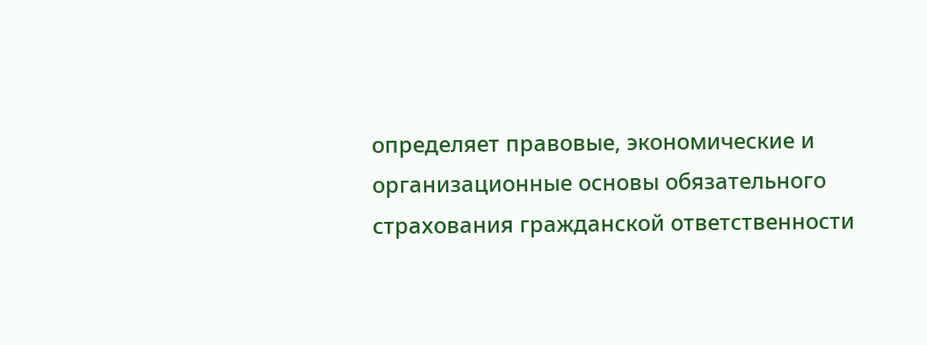определяет правовые, экономические и организационные основы обязательного страхования гражданской ответственности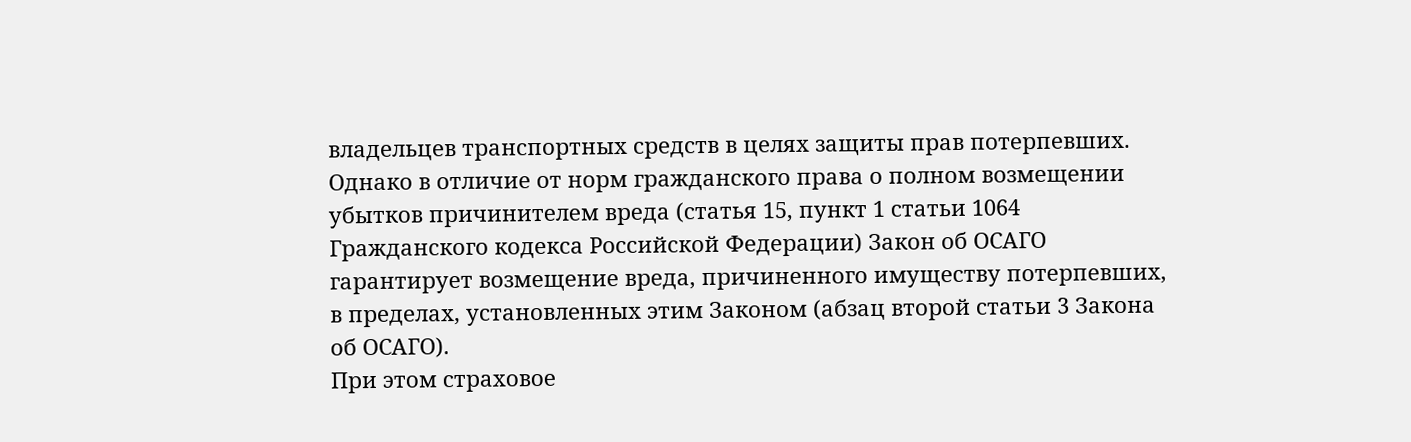владельцев транспортных средств в целях защиты прав потерпевших.
Однако в отличие от норм гражданского права о полном возмещении убытков причинителем вреда (статья 15, пункт 1 статьи 1064 Гражданского кодекса Российской Федерации) Закон об ОСАГО гарантирует возмещение вреда, причиненного имуществу потерпевших, в пределах, установленных этим Законом (абзац второй статьи 3 Закона об ОСАГО).
При этом страховое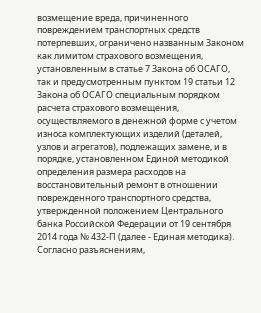возмещение вреда, причиненного повреждением транспортных средств потерпевших, ограничено названным Законом как лимитом страхового возмещения, установленным в статье 7 Закона об ОСАГО, так и предусмотренным пунктом 19 статьи 12 Закона об ОСАГО специальным порядком расчета страхового возмещения, осуществляемого в денежной форме с учетом износа комплектующих изделий (деталей, узлов и агрегатов), подлежащих замене, и в порядке, установленном Единой методикой определения размера расходов на восстановительный ремонт в отношении поврежденного транспортного средства, утвержденной положением Центрального банка Российской Федерации от 19 сентября 2014 года № 432-П (далее - Единая методика).
Согласно разъяснениям,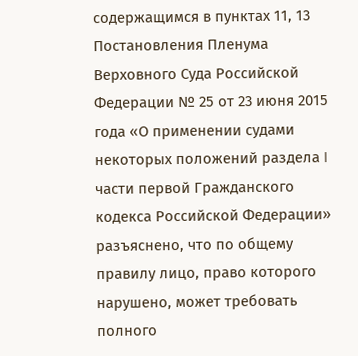содержащимся в пунктах 11, 13 Постановления Пленума Верховного Суда Российской Федерации № 25 от 23 июня 2015 года «О применении судами некоторых положений раздела I части первой Гражданского кодекса Российской Федерации» разъяснено, что по общему правилу лицо, право которого нарушено, может требовать полного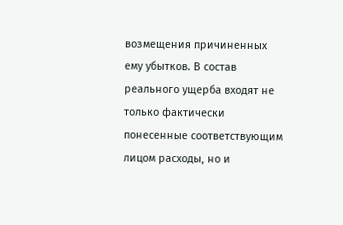возмещения причиненных ему убытков. В состав реального ущерба входят не только фактически понесенные соответствующим лицом расходы, но и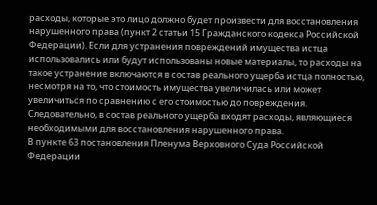расходы, которые это лицо должно будет произвести для восстановления нарушенного права (пункт 2 статьи 15 Гражданского кодекса Российской Федерации). Если для устранения повреждений имущества истца использовались или будут использованы новые материалы, то расходы на такое устранение включаются в состав реального ущерба истца полностью, несмотря на то, что стоимость имущества увеличилась или может увеличиться по сравнению с его стоимостью до повреждения.
Следовательно, в состав реального ущерба входят расходы, являющиеся необходимыми для восстановления нарушенного права.
В пункте 63 постановления Пленума Верховного Суда Российской Федерации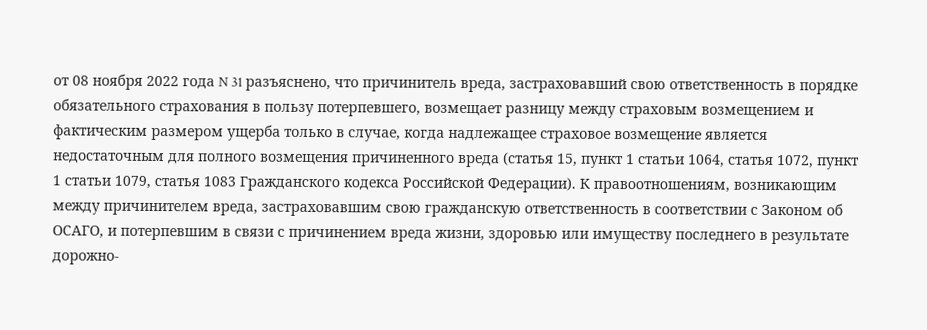от 08 ноября 2022 года N 31 разъяснено, что причинитель вреда, застраховавший свою ответственность в порядке обязательного страхования в пользу потерпевшего, возмещает разницу между страховым возмещением и фактическим размером ущерба только в случае, когда надлежащее страховое возмещение является недостаточным для полного возмещения причиненного вреда (статья 15, пункт 1 статьи 1064, статья 1072, пункт 1 статьи 1079, статья 1083 Гражданского кодекса Российской Федерации). К правоотношениям, возникающим между причинителем вреда, застраховавшим свою гражданскую ответственность в соответствии с Законом об ОСАГО, и потерпевшим в связи с причинением вреда жизни, здоровью или имуществу последнего в результате дорожно-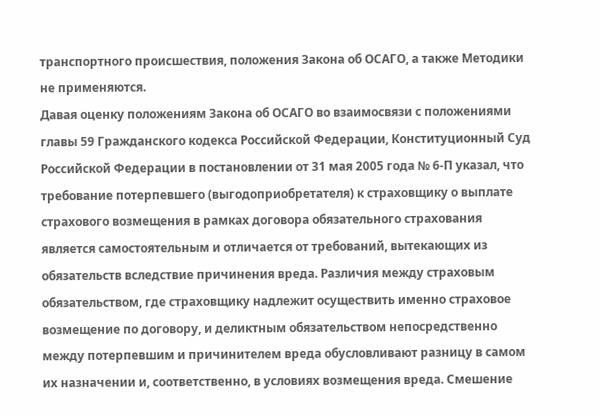транспортного происшествия, положения Закона об ОСАГО, а также Методики не применяются.
Давая оценку положениям Закона об ОСАГО во взаимосвязи с положениями главы 59 Гражданского кодекса Российской Федерации, Конституционный Суд Российской Федерации в постановлении от 31 мая 2005 года № 6-П указал, что требование потерпевшего (выгодоприобретателя) к страховщику о выплате страхового возмещения в рамках договора обязательного страхования является самостоятельным и отличается от требований, вытекающих из обязательств вследствие причинения вреда. Различия между страховым обязательством, где страховщику надлежит осуществить именно страховое возмещение по договору, и деликтным обязательством непосредственно между потерпевшим и причинителем вреда обусловливают разницу в самом их назначении и, соответственно, в условиях возмещения вреда. Смешение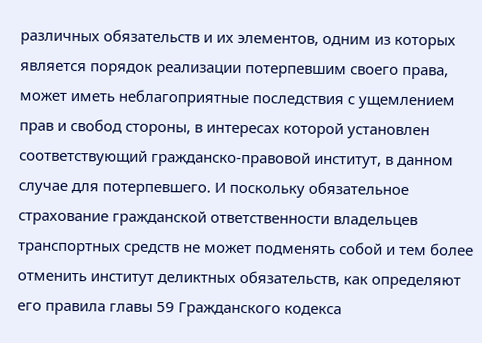различных обязательств и их элементов, одним из которых является порядок реализации потерпевшим своего права, может иметь неблагоприятные последствия с ущемлением прав и свобод стороны, в интересах которой установлен соответствующий гражданско-правовой институт, в данном случае для потерпевшего. И поскольку обязательное страхование гражданской ответственности владельцев транспортных средств не может подменять собой и тем более отменить институт деликтных обязательств, как определяют его правила главы 59 Гражданского кодекса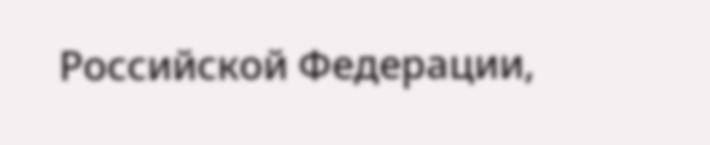Российской Федерации,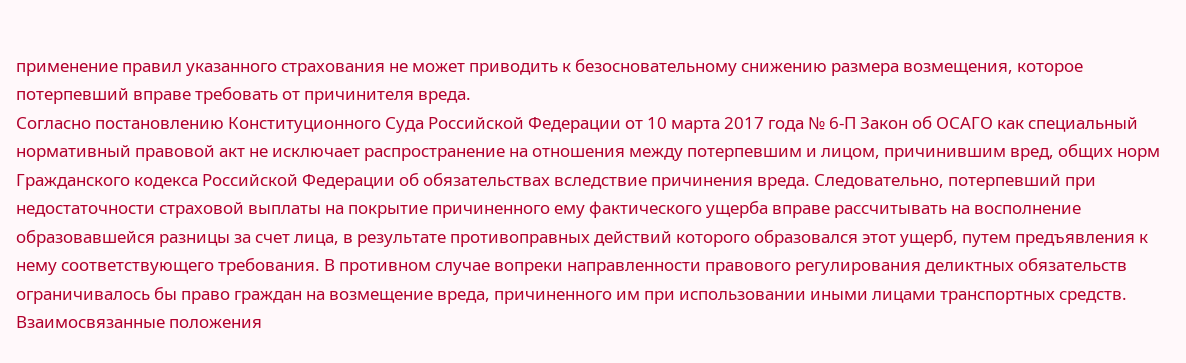применение правил указанного страхования не может приводить к безосновательному снижению размера возмещения, которое потерпевший вправе требовать от причинителя вреда.
Согласно постановлению Конституционного Суда Российской Федерации от 10 марта 2017 года № 6-П Закон об ОСАГО как специальный нормативный правовой акт не исключает распространение на отношения между потерпевшим и лицом, причинившим вред, общих норм Гражданского кодекса Российской Федерации об обязательствах вследствие причинения вреда. Следовательно, потерпевший при недостаточности страховой выплаты на покрытие причиненного ему фактического ущерба вправе рассчитывать на восполнение образовавшейся разницы за счет лица, в результате противоправных действий которого образовался этот ущерб, путем предъявления к нему соответствующего требования. В противном случае вопреки направленности правового регулирования деликтных обязательств ограничивалось бы право граждан на возмещение вреда, причиненного им при использовании иными лицами транспортных средств. Взаимосвязанные положения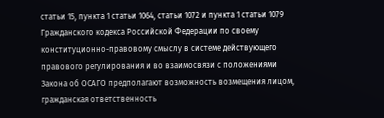статьи 15, пункта 1 статьи 1064, статьи 1072 и пункта 1 статьи 1079 Гражданского кодекса Российской Федерации по своему конституционно-правовому смыслу в системе действующего правового регулирования и во взаимосвязи с положениями Закона об ОСАГО предполагают возможность возмещения лицом, гражданская ответственность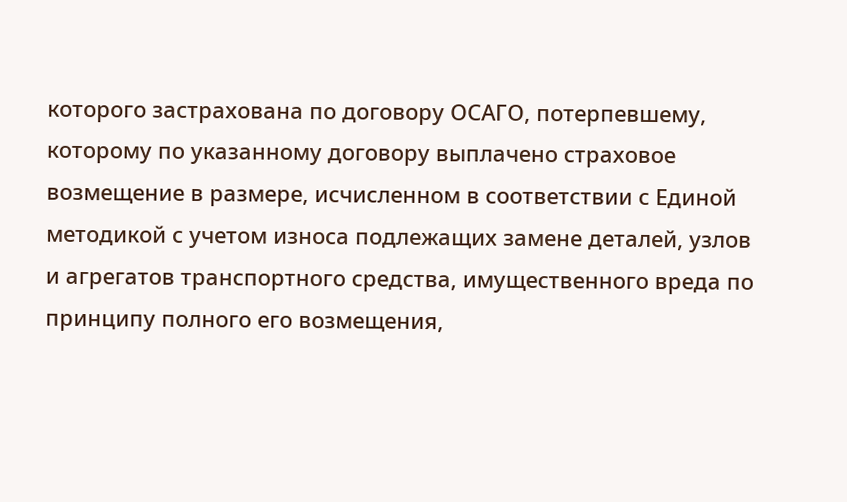которого застрахована по договору ОСАГО, потерпевшему, которому по указанному договору выплачено страховое возмещение в размере, исчисленном в соответствии с Единой методикой с учетом износа подлежащих замене деталей, узлов и агрегатов транспортного средства, имущественного вреда по принципу полного его возмещения,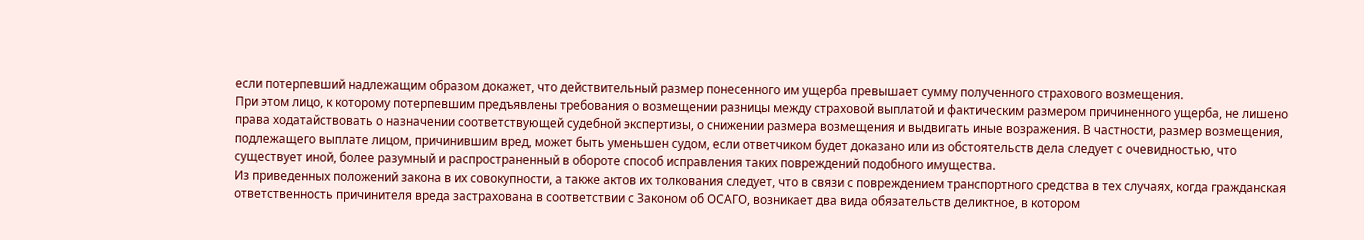если потерпевший надлежащим образом докажет, что действительный размер понесенного им ущерба превышает сумму полученного страхового возмещения.
При этом лицо, к которому потерпевшим предъявлены требования о возмещении разницы между страховой выплатой и фактическим размером причиненного ущерба, не лишено права ходатайствовать о назначении соответствующей судебной экспертизы, о снижении размера возмещения и выдвигать иные возражения. В частности, размер возмещения, подлежащего выплате лицом, причинившим вред, может быть уменьшен судом, если ответчиком будет доказано или из обстоятельств дела следует с очевидностью, что существует иной, более разумный и распространенный в обороте способ исправления таких повреждений подобного имущества.
Из приведенных положений закона в их совокупности, а также актов их толкования следует, что в связи с повреждением транспортного средства в тех случаях, когда гражданская ответственность причинителя вреда застрахована в соответствии с Законом об ОСАГО, возникает два вида обязательств деликтное, в котором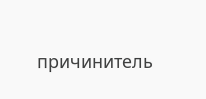причинитель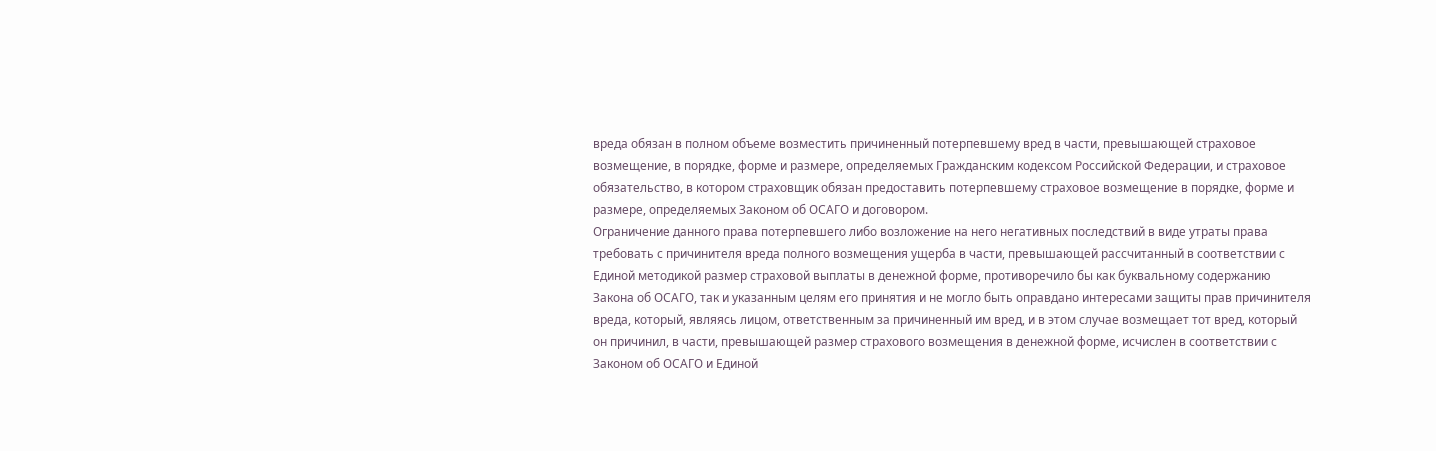вреда обязан в полном объеме возместить причиненный потерпевшему вред в части, превышающей страховое возмещение, в порядке, форме и размере, определяемых Гражданским кодексом Российской Федерации, и страховое обязательство, в котором страховщик обязан предоставить потерпевшему страховое возмещение в порядке, форме и размере, определяемых Законом об ОСАГО и договором.
Ограничение данного права потерпевшего либо возложение на него негативных последствий в виде утраты права требовать с причинителя вреда полного возмещения ущерба в части, превышающей рассчитанный в соответствии с Единой методикой размер страховой выплаты в денежной форме, противоречило бы как буквальному содержанию Закона об ОСАГО, так и указанным целям его принятия и не могло быть оправдано интересами защиты прав причинителя вреда, который, являясь лицом, ответственным за причиненный им вред, и в этом случае возмещает тот вред, который он причинил, в части, превышающей размер страхового возмещения в денежной форме, исчислен в соответствии с Законом об ОСАГО и Единой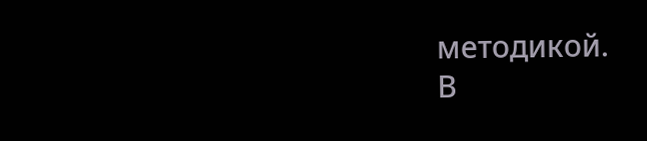методикой.
В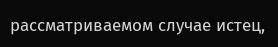рассматриваемом случае истец,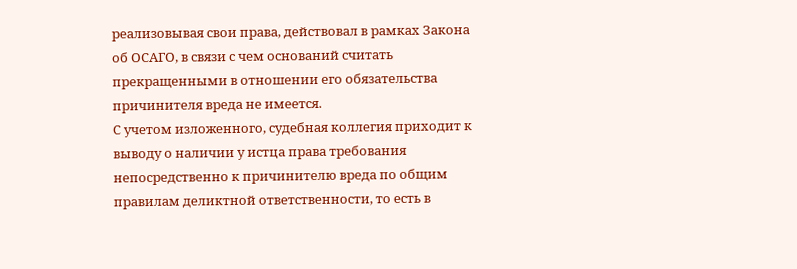реализовывая свои права, действовал в рамках Закона об ОСАГО, в связи с чем оснований считать прекращенными в отношении его обязательства причинителя вреда не имеется.
С учетом изложенного, судебная коллегия приходит к выводу о наличии у истца права требования непосредственно к причинителю вреда по общим правилам деликтной ответственности, то есть в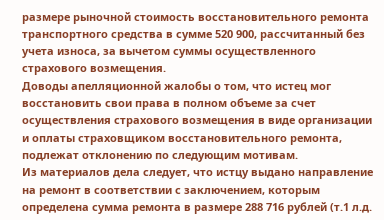размере рыночной стоимость восстановительного ремонта транспортного средства в сумме 520 900, рассчитанный без учета износа, за вычетом суммы осуществленного страхового возмещения.
Доводы апелляционной жалобы о том, что истец мог восстановить свои права в полном объеме за счет осуществления страхового возмещения в виде организации и оплаты страховщиком восстановительного ремонта, подлежат отклонению по следующим мотивам.
Из материалов дела следует, что истцу выдано направление на ремонт в соответствии с заключением, которым определена сумма ремонта в размере 288 716 рублей (т.1 л.д.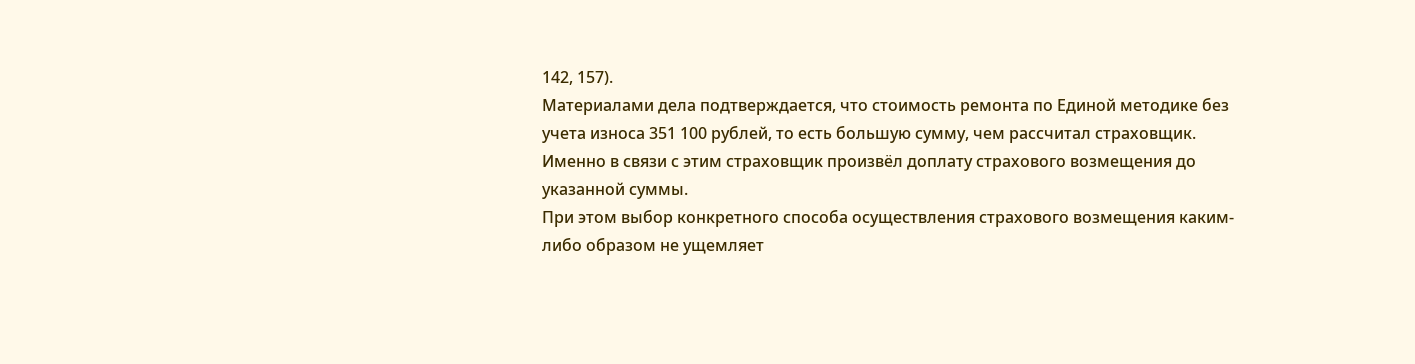142, 157).
Материалами дела подтверждается, что стоимость ремонта по Единой методике без учета износа 351 100 рублей, то есть большую сумму, чем рассчитал страховщик.
Именно в связи с этим страховщик произвёл доплату страхового возмещения до указанной суммы.
При этом выбор конкретного способа осуществления страхового возмещения каким-либо образом не ущемляет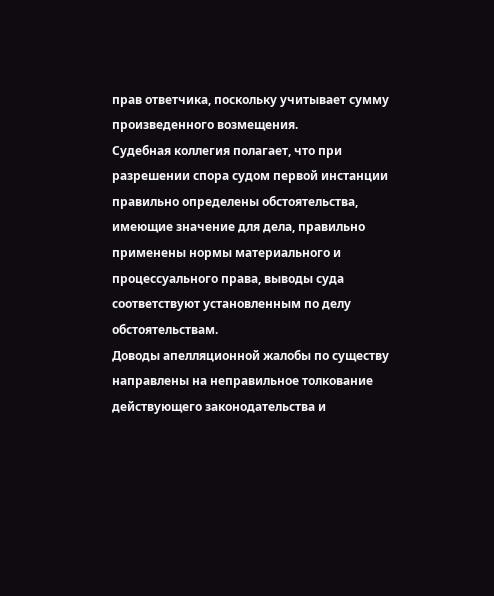прав ответчика, поскольку учитывает сумму произведенного возмещения.
Судебная коллегия полагает, что при разрешении спора судом первой инстанции правильно определены обстоятельства, имеющие значение для дела, правильно применены нормы материального и процессуального права, выводы суда соответствуют установленным по делу обстоятельствам.
Доводы апелляционной жалобы по существу направлены на неправильное толкование действующего законодательства и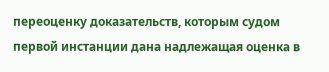переоценку доказательств, которым судом первой инстанции дана надлежащая оценка в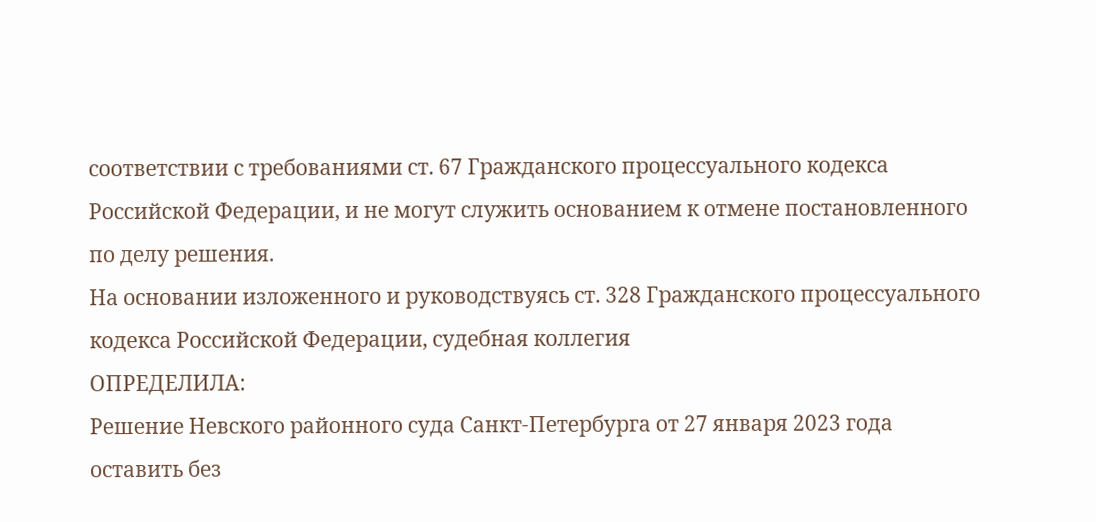соответствии с требованиями ст. 67 Гражданского процессуального кодекса Российской Федерации, и не могут служить основанием к отмене постановленного по делу решения.
На основании изложенного и руководствуясь ст. 328 Гражданского процессуального кодекса Российской Федерации, судебная коллегия
ОПРЕДЕЛИЛА:
Решение Невского районного суда Санкт-Петербурга от 27 января 2023 года оставить без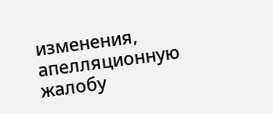изменения, апелляционную жалобу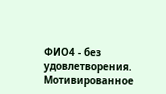ФИО4 - без удовлетворения.
Мотивированное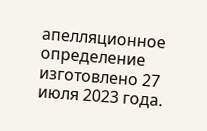апелляционное определение изготовлено 27 июля 2023 года.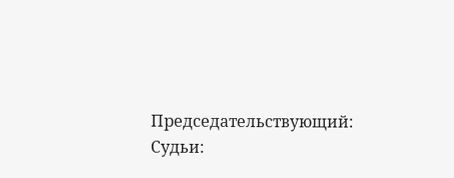Председательствующий:
Судьи: